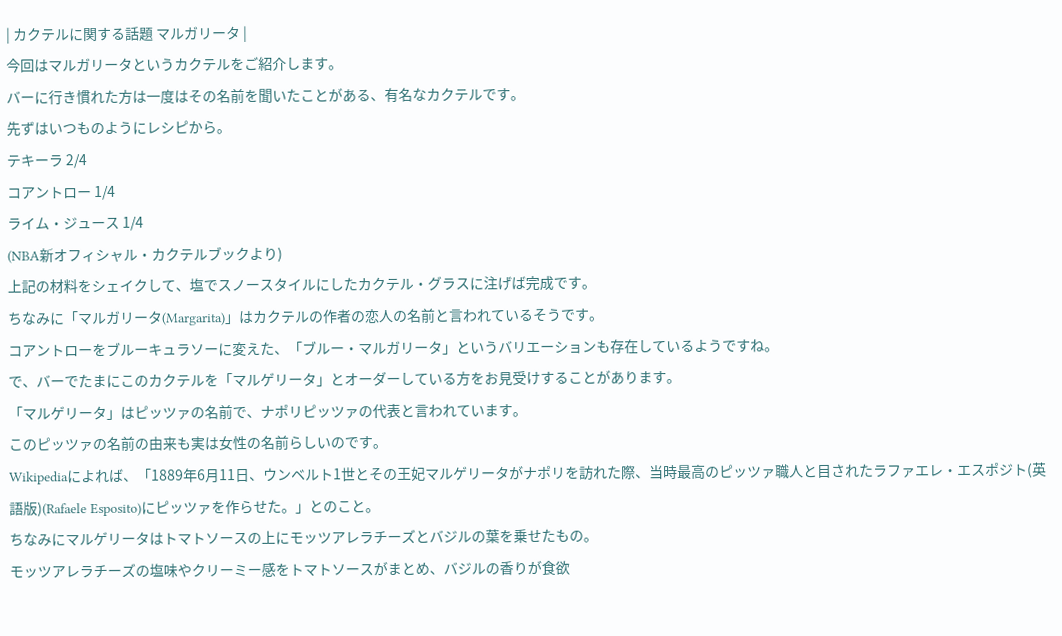| カクテルに関する話題 マルガリータ |
今回はマルガリータというカクテルをご紹介します。
バーに行き慣れた方は一度はその名前を聞いたことがある、有名なカクテルです。
先ずはいつものようにレシピから。
テキーラ 2/4
コアントロー 1/4
ライム・ジュース 1/4
(NBA新オフィシャル・カクテルブックより)
上記の材料をシェイクして、塩でスノースタイルにしたカクテル・グラスに注げば完成です。
ちなみに「マルガリータ(Margarita)」はカクテルの作者の恋人の名前と言われているそうです。
コアントローをブルーキュラソーに変えた、「ブルー・マルガリータ」というバリエーションも存在しているようですね。
で、バーでたまにこのカクテルを「マルゲリータ」とオーダーしている方をお見受けすることがあります。
「マルゲリータ」はピッツァの名前で、ナポリピッツァの代表と言われています。
このピッツァの名前の由来も実は女性の名前らしいのです。
Wikipediaによれば、「1889年6月11日、ウンベルト1世とその王妃マルゲリータがナポリを訪れた際、当時最高のピッツァ職人と目されたラファエレ・エスポジト(英語版)(Rafaele Esposito)にピッツァを作らせた。」とのこと。
ちなみにマルゲリータはトマトソースの上にモッツアレラチーズとバジルの葉を乗せたもの。
モッツアレラチーズの塩味やクリーミー感をトマトソースがまとめ、バジルの香りが食欲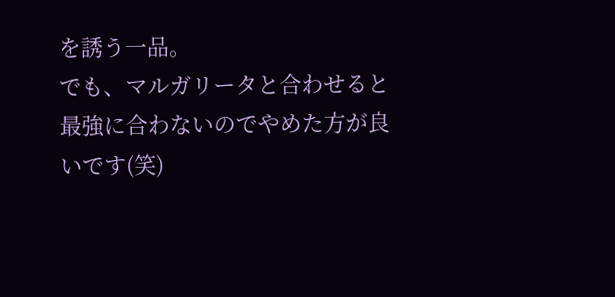を誘う一品。
でも、マルガリータと合わせると最強に合わないのでやめた方が良いです(笑)